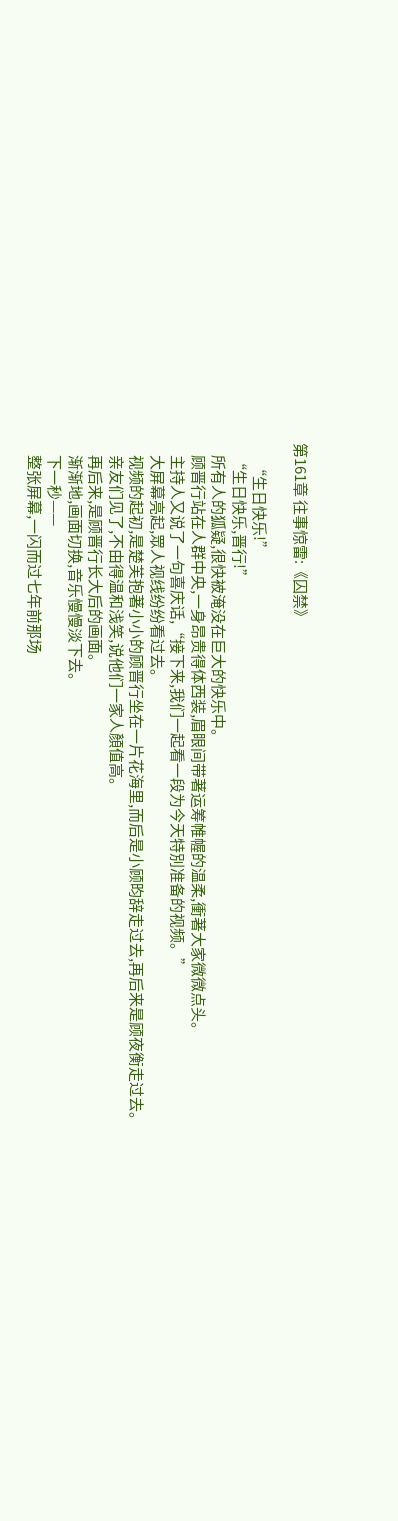第161章 往事惊雷:《囚禁》

      “生日快乐!”
    “生日快乐,晋行!”
    所有人的狐疑,很快被淹没在巨大的快乐中。
    顾晋行站在人群中央,一身昂贵得体西装,眉眼间带著运筹帷幄的温柔,衝著大家微微点头。
    主持人又说了一句喜庆话,“接下来,我们一起看一段为今天特別准备的视频。”
    大屏幕亮起,眾人视线纷纷看过去。
    视频的起初,是楚芙抱著小小的顾晋行坐在一片花海里,而后是小顾昀辞走过去,再后来是顾夜衡走过去。
    亲友们见了,不由得温和浅笑,说他们一家人顏值高。
    再后来,是顾晋行长大后的画面。
    渐渐地,画面切换,音乐慢慢淡下去。
    下一秒——
    整张屏幕,一闪而过七年前那场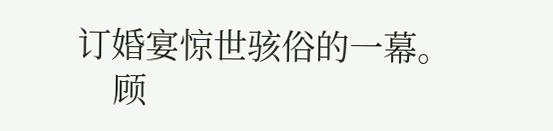订婚宴惊世骇俗的一幕。
    顾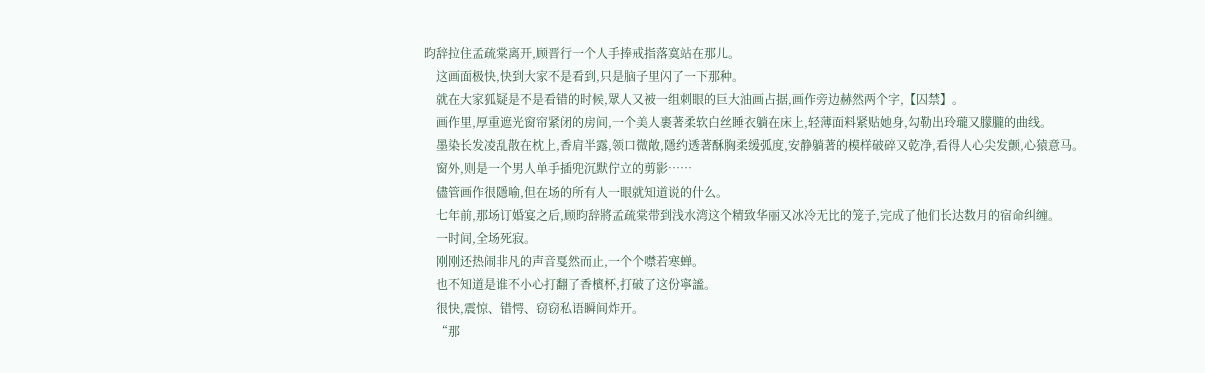昀辞拉住孟疏棠离开,顾晋行一个人手捧戒指落寞站在那儿。
    这画面极快,快到大家不是看到,只是脑子里闪了一下那种。
    就在大家狐疑是不是看错的时候,眾人又被一组刺眼的巨大油画占据,画作旁边赫然两个字,【囚禁】。
    画作里,厚重遮光窗帘紧闭的房间,一个美人裹著柔软白丝睡衣躺在床上,轻薄面料紧贴她身,勾勒出玲瓏又朦朧的曲线。
    墨染长发凌乱散在枕上,香肩半露,领口微敞,隱约透著酥胸柔缓弧度,安静躺著的模样破碎又乾净,看得人心尖发颤,心猿意马。
    窗外,则是一个男人单手插兜沉默佇立的剪影……
    儘管画作很隱喻,但在场的所有人一眼就知道说的什么。
    七年前,那场订婚宴之后,顾昀辞將孟疏棠带到浅水湾这个精致华丽又冰冷无比的笼子,完成了他们长达数月的宿命纠缠。
    一时间,全场死寂。
    刚刚还热闹非凡的声音戛然而止,一个个噤若寒蝉。
    也不知道是谁不小心打翻了香檳杯,打破了这份寧謐。
    很快,震惊、错愕、窃窃私语瞬间炸开。
    “那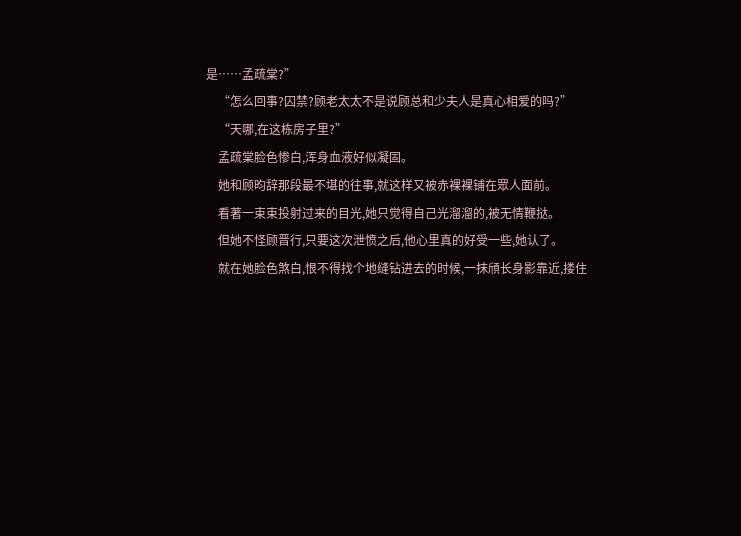是……孟疏棠?”
    “怎么回事?囚禁?顾老太太不是说顾总和少夫人是真心相爱的吗?”
    “天哪,在这栋房子里?”
    孟疏棠脸色惨白,浑身血液好似凝固。
    她和顾昀辞那段最不堪的往事,就这样又被赤裸裸铺在眾人面前。
    看著一束束投射过来的目光,她只觉得自己光溜溜的,被无情鞭挞。
    但她不怪顾晋行,只要这次泄愤之后,他心里真的好受一些,她认了。
    就在她脸色煞白,恨不得找个地缝钻进去的时候,一抹頎长身影靠近,搂住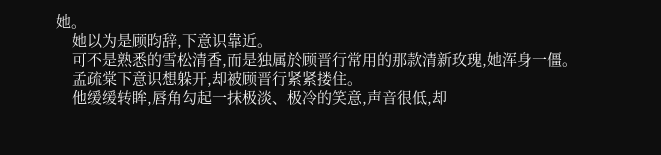她。
    她以为是顾昀辞,下意识靠近。
    可不是熟悉的雪松清香,而是独属於顾晋行常用的那款清新玫瑰,她浑身一僵。
    孟疏棠下意识想躲开,却被顾晋行紧紧搂住。
    他缓缓转眸,唇角勾起一抹极淡、极冷的笑意,声音很低,却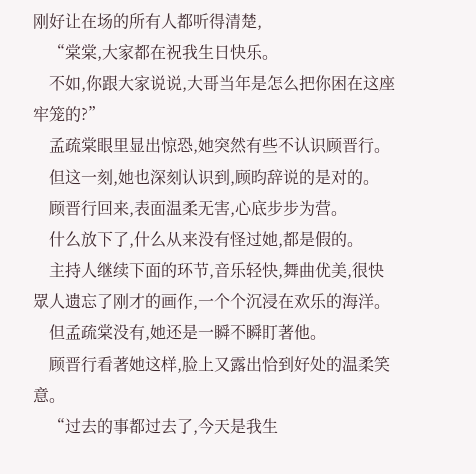刚好让在场的所有人都听得清楚,
    “棠棠,大家都在祝我生日快乐。
    不如,你跟大家说说,大哥当年是怎么把你困在这座牢笼的?”
    孟疏棠眼里显出惊恐,她突然有些不认识顾晋行。
    但这一刻,她也深刻认识到,顾昀辞说的是对的。
    顾晋行回来,表面温柔无害,心底步步为营。
    什么放下了,什么从来没有怪过她,都是假的。
    主持人继续下面的环节,音乐轻快,舞曲优美,很快眾人遗忘了刚才的画作,一个个沉浸在欢乐的海洋。
    但孟疏棠没有,她还是一瞬不瞬盯著他。
    顾晋行看著她这样,脸上又露出恰到好处的温柔笑意。
    “过去的事都过去了,今天是我生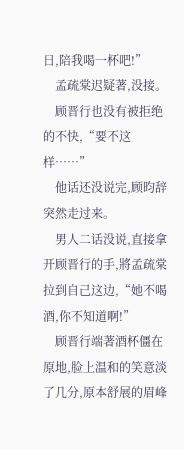日,陪我喝一杯吧!”
    孟疏棠迟疑著,没接。
    顾晋行也没有被拒绝的不快,“要不这样……”
    他话还没说完,顾昀辞突然走过来。
    男人二话没说,直接拿开顾晋行的手,將孟疏棠拉到自己这边,“她不喝酒,你不知道啊!”
    顾晋行端著酒杯僵在原地,脸上温和的笑意淡了几分,原本舒展的眉峰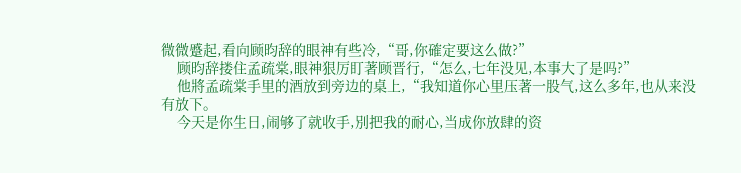微微蹙起,看向顾昀辞的眼神有些冷,“哥,你確定要这么做?”
    顾昀辞搂住孟疏棠,眼神狠厉盯著顾晋行,“怎么,七年没见,本事大了是吗?”
    他將孟疏棠手里的酒放到旁边的桌上,“我知道你心里压著一股气,这么多年,也从来没有放下。
    今天是你生日,闹够了就收手,別把我的耐心,当成你放肆的资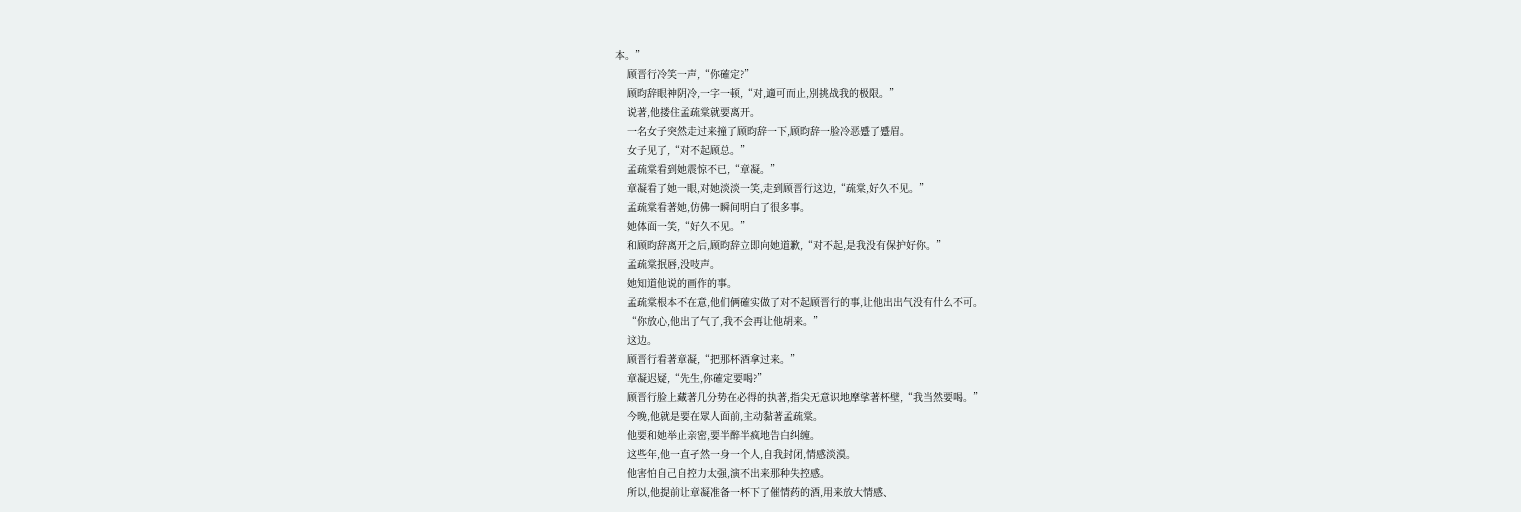本。”
    顾晋行冷笑一声,“你確定?”
    顾昀辞眼神阴冷,一字一顿,“对,適可而止,別挑战我的极限。”
    说著,他搂住孟疏棠就要离开。
    一名女子突然走过来撞了顾昀辞一下,顾昀辞一脸冷恶蹙了蹙眉。
    女子见了,“对不起顾总。”
    孟疏棠看到她震惊不已,“章凝。”
    章凝看了她一眼,对她淡淡一笑,走到顾晋行这边,“疏棠,好久不见。”
    孟疏棠看著她,仿佛一瞬间明白了很多事。
    她体面一笑,“好久不见。”
    和顾昀辞离开之后,顾昀辞立即向她道歉,“对不起,是我没有保护好你。”
    孟疏棠抿唇,没吱声。
    她知道他说的画作的事。
    孟疏棠根本不在意,他们俩確实做了对不起顾晋行的事,让他出出气没有什么不可。
    “你放心,他出了气了,我不会再让他胡来。”
    这边。
    顾晋行看著章凝,“把那杯酒拿过来。”
    章凝迟疑,“先生,你確定要喝?”
    顾晋行脸上藏著几分势在必得的执著,指尖无意识地摩挲著杯壁,“我当然要喝。”
    今晚,他就是要在眾人面前,主动黏著孟疏棠。
    他要和她举止亲密,要半醉半疯地告白纠缠。
    这些年,他一直孑然一身一个人,自我封闭,情感淡漠。
    他害怕自己自控力太强,演不出来那种失控感。
    所以,他提前让章凝准备一杯下了催情药的酒,用来放大情感、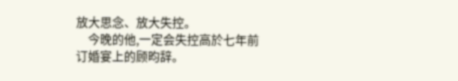放大思念、放大失控。
    今晚的他,一定会失控高於七年前订婚宴上的顾昀辞。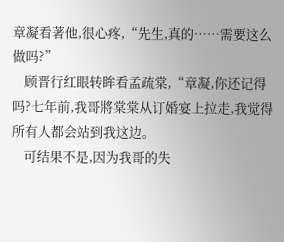章凝看著他,很心疼,“先生,真的……需要这么做吗?”
    顾晋行红眼转眸看孟疏棠,“章凝,你还记得吗?七年前,我哥將棠棠从订婚宴上拉走,我觉得所有人都会站到我这边。
    可结果不是,因为我哥的失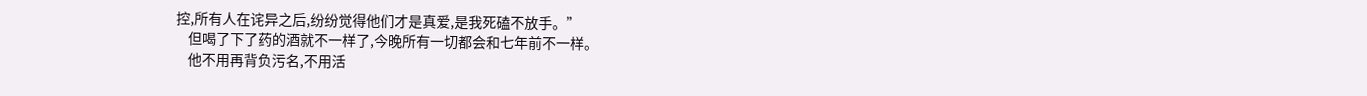控,所有人在诧异之后,纷纷觉得他们才是真爱,是我死磕不放手。”
    但喝了下了药的酒就不一样了,今晚所有一切都会和七年前不一样。
    他不用再背负污名,不用活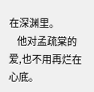在深渊里。
    他对孟疏棠的爱,也不用再烂在心底。